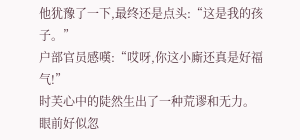他犹豫了一下,最终还是点头:“这是我的孩子。”
户部官员感嘆:“哎呀,你这小廝还真是好福气!”
时芙心中的陡然生出了一种荒谬和无力。
眼前好似忽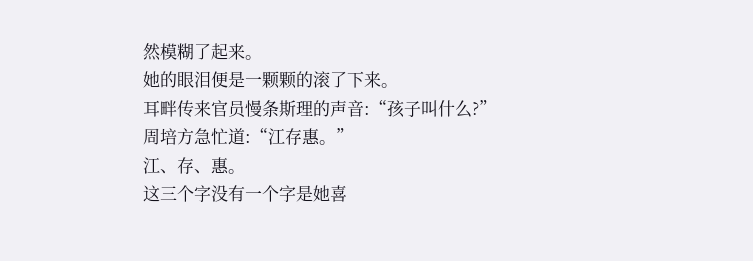然模糊了起来。
她的眼泪便是一颗颗的滚了下来。
耳畔传来官员慢条斯理的声音:“孩子叫什么?”
周培方急忙道:“江存惠。”
江、存、惠。
这三个字没有一个字是她喜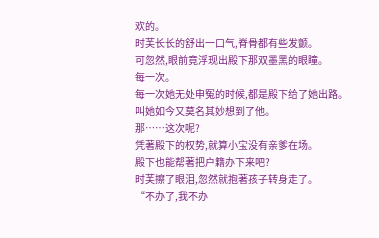欢的。
时芙长长的舒出一口气,脊骨都有些发颤。
可忽然,眼前竟浮现出殿下那双墨黑的眼瞳。
每一次。
每一次她无处申冤的时候,都是殿下给了她出路。
叫她如今又莫名其妙想到了他。
那……这次呢?
凭著殿下的权势,就算小宝没有亲爹在场。
殿下也能帮著把户籍办下来吧?
时芙擦了眼泪,忽然就抱著孩子转身走了。
“不办了,我不办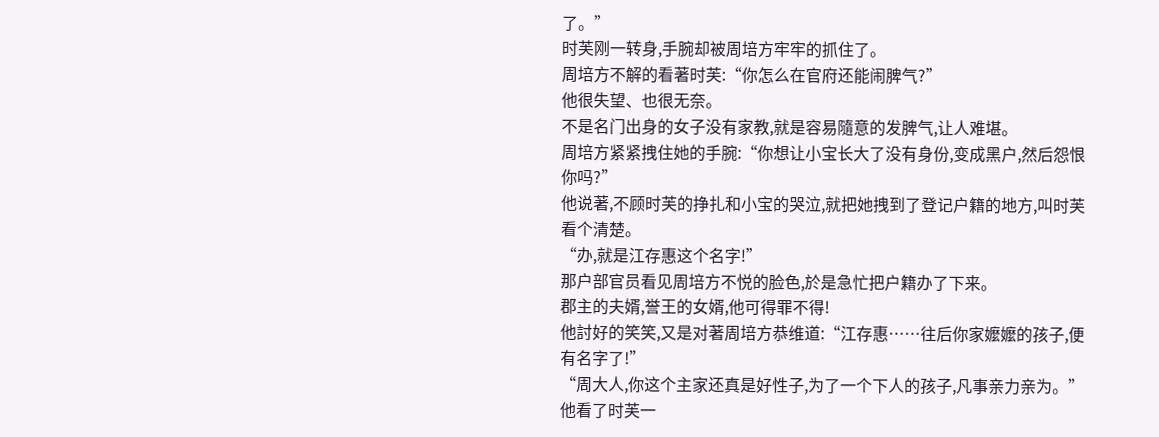了。”
时芙刚一转身,手腕却被周培方牢牢的抓住了。
周培方不解的看著时芙:“你怎么在官府还能闹脾气?”
他很失望、也很无奈。
不是名门出身的女子没有家教,就是容易隨意的发脾气,让人难堪。
周培方紧紧拽住她的手腕:“你想让小宝长大了没有身份,变成黑户,然后怨恨你吗?”
他说著,不顾时芙的挣扎和小宝的哭泣,就把她拽到了登记户籍的地方,叫时芙看个清楚。
“办,就是江存惠这个名字!”
那户部官员看见周培方不悦的脸色,於是急忙把户籍办了下来。
郡主的夫婿,誉王的女婿,他可得罪不得!
他討好的笑笑,又是对著周培方恭维道:“江存惠……往后你家嬤嬤的孩子,便有名字了!”
“周大人,你这个主家还真是好性子,为了一个下人的孩子,凡事亲力亲为。”
他看了时芙一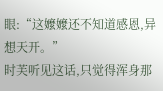眼:“这嬤嬤还不知道感恩,异想天开。”
时芙听见这话,只觉得浑身那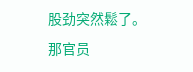股劲突然鬆了。
那官员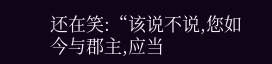还在笑:“该说不说,您如今与郡主,应当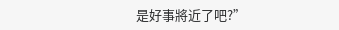是好事將近了吧?”